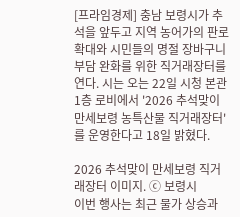[프라임경제] 충남 보령시가 추석을 앞두고 지역 농어가의 판로 확대와 시민들의 명절 장바구니 부담 완화를 위한 직거래장터를 연다. 시는 오는 22일 시청 본관 1층 로비에서 '2026 추석맞이 만세보령 농특산물 직거래장터'를 운영한다고 18일 밝혔다.

2026 추석맞이 만세보령 직거래장터 이미지. ⓒ 보령시
이번 행사는 최근 물가 상승과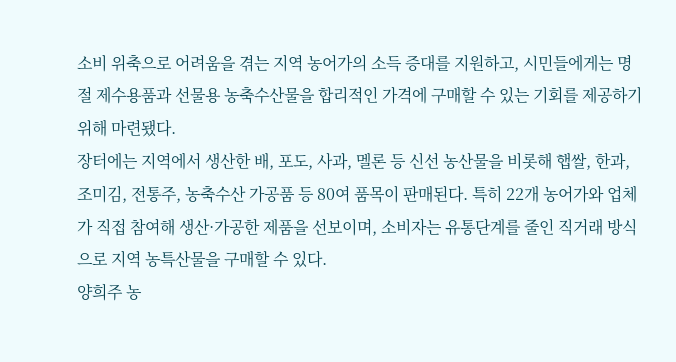소비 위축으로 어려움을 겪는 지역 농어가의 소득 증대를 지원하고, 시민들에게는 명절 제수용품과 선물용 농축수산물을 합리적인 가격에 구매할 수 있는 기회를 제공하기 위해 마련됐다.
장터에는 지역에서 생산한 배, 포도, 사과, 멜론 등 신선 농산물을 비롯해 햅쌀, 한과, 조미김, 전통주, 농축수산 가공품 등 80여 품목이 판매된다. 특히 22개 농어가와 업체가 직접 참여해 생산·가공한 제품을 선보이며, 소비자는 유통단계를 줄인 직거래 방식으로 지역 농특산물을 구매할 수 있다.
양희주 농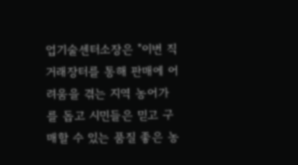업기술센터소장은 "이번 직거래장터를 통해 판매에 어려움을 겪는 지역 농어가를 돕고 시민들은 믿고 구매할 수 있는 품질 좋은 농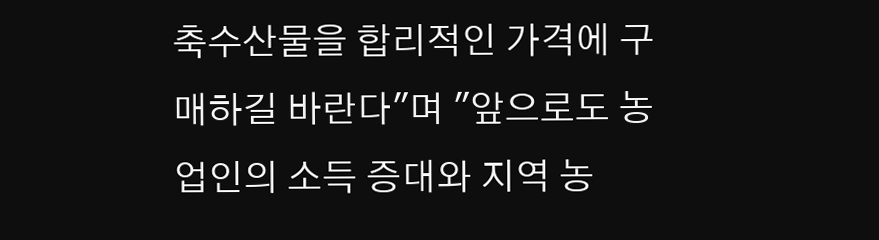축수산물을 합리적인 가격에 구매하길 바란다"며 "앞으로도 농업인의 소득 증대와 지역 농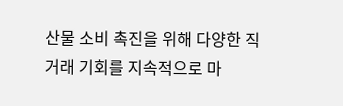산물 소비 촉진을 위해 다양한 직거래 기회를 지속적으로 마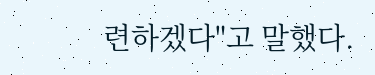련하겠다"고 말했다.